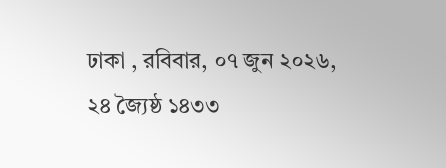ঢাকা , রবিবার, ০৭ জুন ২০২৬, ২৪ জ্যৈষ্ঠ ১৪৩৩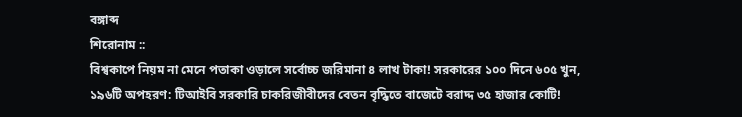বঙ্গাব্দ
শিরোনাম ::
বিশ্বকাপে নিয়ম না মেনে পতাকা ওড়ালে সর্বোচ্চ জরিমানা ৪ লাখ টাকা! সরকারের ১০০ দিনে ৬০৫ খুন, ১৯৬টি অপহরণ: টিআইবি সরকারি চাকরিজীবীদের বেতন বৃদ্ধিতে বাজেটে বরাদ্দ ৩৫ হাজার কোটি!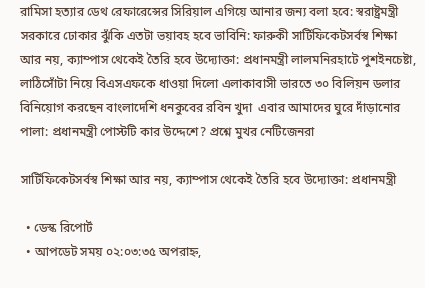রামিসা হত্যার ডেথ রেফারেন্সের সিরিয়াল এগিয়ে আনার জন্য বলা হবে: স্বরাষ্ট্রমন্ত্রী সরকারে ঢোকার ঝুঁকি এতটা ভয়াবহ হবে ভাবিনি: ফারুকী সার্টিফিকেটসর্বস্ব শিক্ষা আর নয়, ক্যাম্পাস থেকেই তৈরি হবে উদ্যোক্তা: প্রধানমন্ত্রী লালমনিরহাটে পুশইনচেষ্টা, লাঠিসোঁটা নিয়ে বিএসএফকে ধাওয়া দিলো এলাকাবাসী ভারতে ৩০ বিলিয়ন ডলার বিনিয়োগ করছেন বাংলাদেশি ধনকুবের রবিন খুদা  এবার আমাদের ঘুরে দাঁড়ানোর পালা: প্রধানমন্ত্রী পোস্টটি কার উদ্দেশে? প্রশ্নে মুখর নেটিজেনরা

সার্টিফিকেটসর্বস্ব শিক্ষা আর নয়, ক্যাম্পাস থেকেই তৈরি হবে উদ্যোক্তা: প্রধানমন্ত্রী

  • ডেস্ক রিপোর্ট
  • আপডেট সময় ০২:০৩:৩৫ অপরাহ্ন,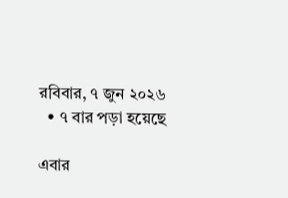রবিবার, ৭ জুন ২০২৬
  • ৭ বার পড়া হয়েছে

এবার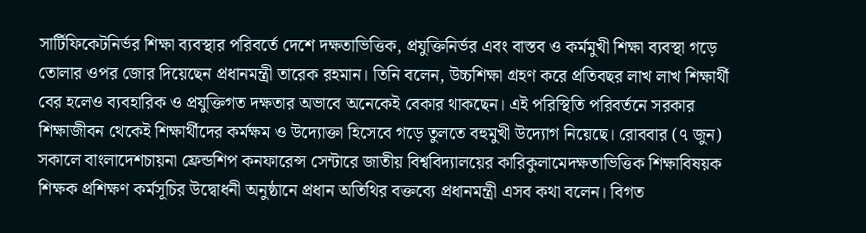সার্টিফিকেটনির্ভর শিক্ষা ব্যবস্থার পরিবর্তে দেশে দক্ষতাভিত্তিক, প্রযুক্তিনির্ভর এবং বাস্তব ও কর্মমুখী শিক্ষা ব্যবস্থা গড়ে তোলার ওপর জোর দিয়েছেন প্রধানমন্ত্রী তারেক রহমান। তিনি বলেন, উচ্চশিক্ষা গ্রহণ করে প্রতিবছর লাখ লাখ শিক্ষার্থী বের হলেও ব্যবহারিক ও প্রযুক্তিগত দক্ষতার অভাবে অনেকেই বেকার থাকছেন। এই পরিস্থিতি পরিবর্তনে সরকার শিক্ষাজীবন থেকেই শিক্ষার্থীদের কর্মক্ষম ও উদ্যোক্তা হিসেবে গড়ে তুলতে বহুমুখী উদ্যোগ নিয়েছে। রোববার (৭ জুন) সকালে বাংলাদেশচায়না ফ্রেন্ডশিপ কনফারেন্স সেন্টারে জাতীয় বিশ্ববিদ্যালয়ের কারিকুলামেদক্ষতাভিত্তিক শিক্ষাবিষয়ক শিক্ষক প্রশিক্ষণ কর্মসূচির উদ্বোধনী অনুষ্ঠানে প্রধান অতিথির বক্তব্যে প্রধানমন্ত্রী এসব কথা বলেন। বিগত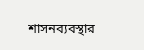শাসনব্যবস্থার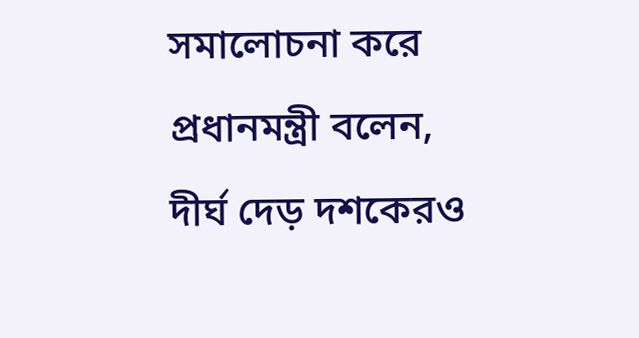সমালোচনা করে প্রধানমন্ত্রী বলেন, দীর্ঘ দেড় দশকেরও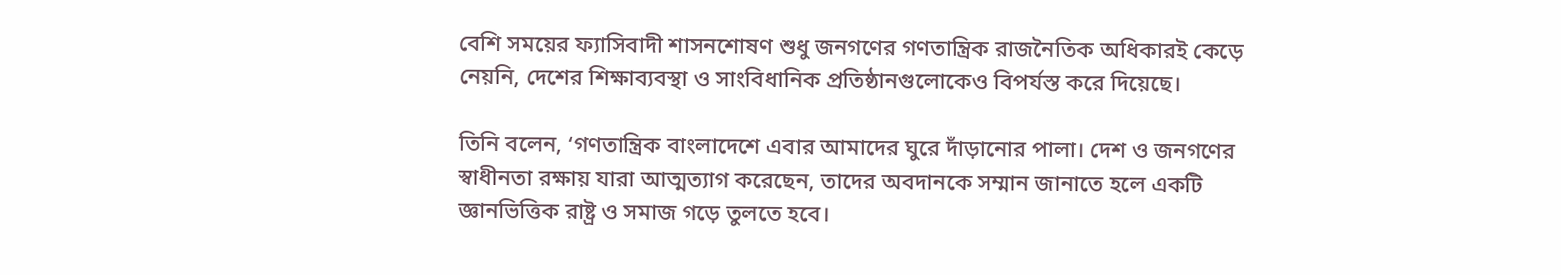বেশি সময়ের ফ্যাসিবাদী শাসনশোষণ শুধু জনগণের গণতান্ত্রিক রাজনৈতিক অধিকারই কেড়ে নেয়নি, দেশের শিক্ষাব্যবস্থা ও সাংবিধানিক প্রতিষ্ঠানগুলোকেও বিপর্যস্ত করে দিয়েছে।

তিনি বলেন, ‘গণতান্ত্রিক বাংলাদেশে এবার আমাদের ঘুরে দাঁড়ানোর পালা। দেশ ও জনগণের স্বাধীনতা রক্ষায় যারা আত্মত্যাগ করেছেন, তাদের অবদানকে সম্মান জানাতে হলে একটি জ্ঞানভিত্তিক রাষ্ট্র ও সমাজ গড়ে তুলতে হবে।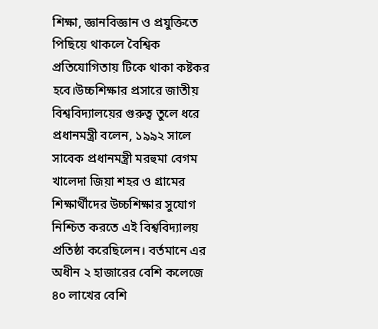শিক্ষা, জ্ঞানবিজ্ঞান ও প্রযুক্তিতে পিছিয়ে থাকলে বৈশ্বিক প্রতিযোগিতায় টিকে থাকা কষ্টকর হবে।উচ্চশিক্ষার প্রসারে জাতীয় বিশ্ববিদ্যালয়ের গুরুত্ব তুলে ধরে প্রধানমন্ত্রী বলেন, ১৯৯২ সালে সাবেক প্রধানমন্ত্রী মরহুমা বেগম খালেদা জিয়া শহর ও গ্রামের শিক্ষার্থীদের উচ্চশিক্ষার সুযোগ নিশ্চিত করতে এই বিশ্ববিদ্যালয় প্রতিষ্ঠা করেছিলেন। বর্তমানে এর অধীন ২ হাজারের বেশি কলেজে ৪০ লাখের বেশি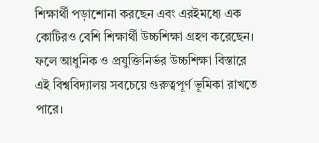শিক্ষার্থী পড়াশোনা করছেন এবং এরইমধ্যে এক কোটিরও বেশি শিক্ষার্থী উচ্চশিক্ষা গ্রহণ করেছেন। ফলে আধুনিক ও প্রযুক্তিনির্ভর উচ্চশিক্ষা বিস্তারে এই বিশ্ববিদ্যালয় সবচেয়ে গুরুত্বপূর্ণ ভূমিকা রাখতে পারে।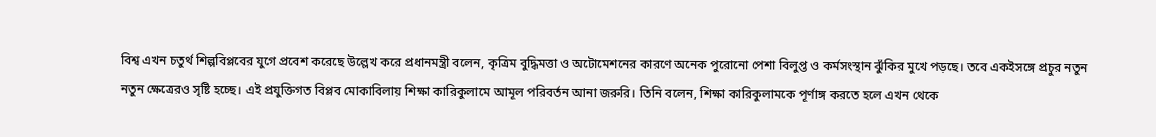বিশ্ব এখন চতুর্থ শিল্পবিপ্লবের যুগে প্রবেশ করেছে উল্লেখ করে প্রধানমন্ত্রী বলেন, কৃত্রিম বুদ্ধিমত্তা ও অটোমেশনের কারণে অনেক পুরোনো পেশা বিলুপ্ত ও কর্মসংস্থান ঝুঁকির মুখে পড়ছে। তবে একইসঙ্গে প্রচুর নতুন নতুন ক্ষেত্রেরও সৃষ্টি হচ্ছে। এই প্রযুক্তিগত বিপ্লব মোকাবিলায় শিক্ষা কারিকুলামে আমূল পরিবর্তন আনা জরুরি। তিনি বলেন, শিক্ষা কারিকুলামকে পূর্ণাঙ্গ করতে হলে এখন থেকে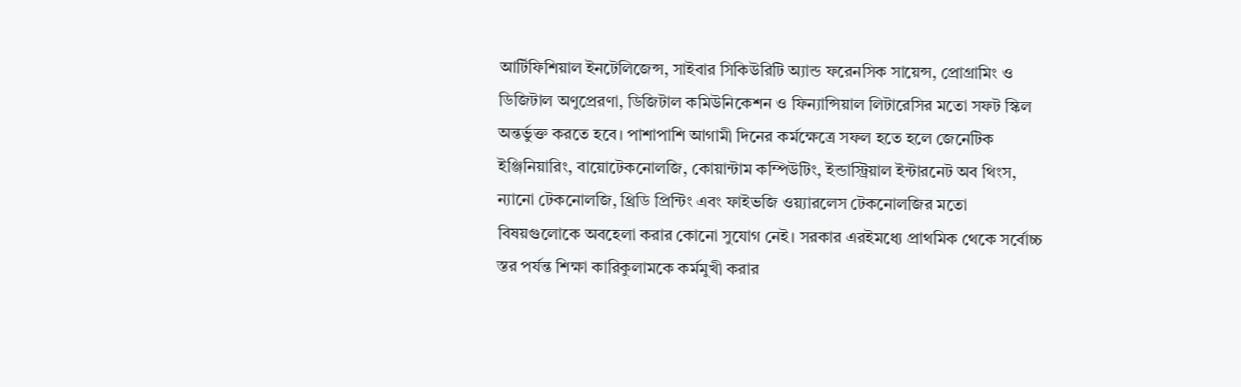আর্টিফিশিয়াল ইনটেলিজেন্স, সাইবার সিকিউরিটি অ্যান্ড ফরেনসিক সায়েন্স, প্রোগ্রামিং ও ডিজিটাল অণুপ্রেরণা, ডিজিটাল কমিউনিকেশন ও ফিন্যান্সিয়াল লিটারেসির মতো সফট স্কিল অন্তর্ভুক্ত করতে হবে। পাশাপাশি আগামী দিনের কর্মক্ষেত্রে সফল হতে হলে জেনেটিক ইঞ্জিনিয়ারিং, বায়োটেকনোলজি, কোয়ান্টাম কম্পিউটিং, ইন্ডাস্ট্রিয়াল ইন্টারনেট অব থিংস, ন্যানো টেকনোলজি, থ্রিডি প্রিন্টিং এবং ফাইভজি ওয়্যারলেস টেকনোলজির মতো বিষয়গুলোকে অবহেলা করার কোনো সুযোগ নেই। সরকার এরইমধ্যে প্রাথমিক থেকে সর্বোচ্চ স্তর পর্যন্ত শিক্ষা কারিকুলামকে কর্মমুখী করার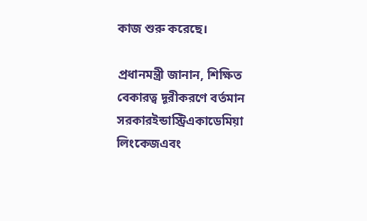কাজ শুরু করেছে।

প্রধানমন্ত্রী জানান, শিক্ষিত বেকারত্ব দূরীকরণে বর্তমান সরকারইন্ডাস্ট্রিএকাডেমিয়া লিংকেজএবং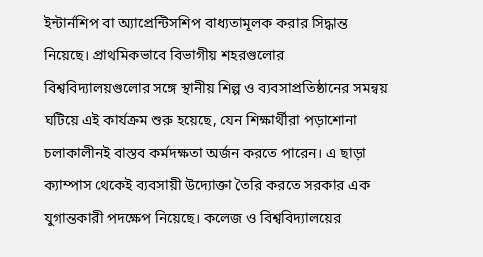ইন্টার্নশিপ বা অ্যাপ্রেন্টিসশিপ বাধ্যতামূলক করার সিদ্ধান্ত নিয়েছে। প্রাথমিকভাবে বিভাগীয় শহরগুলোর বিশ্ববিদ্যালয়গুলোর সঙ্গে স্থানীয় শিল্প ও ব্যবসাপ্রতিষ্ঠানের সমন্বয় ঘটিয়ে এই কার্যক্রম শুরু হয়েছে, যেন শিক্ষার্থীরা পড়াশোনা চলাকালীনই বাস্তব কর্মদক্ষতা অর্জন করতে পারেন। এ ছাড়া ক্যাম্পাস থেকেই ব্যবসায়ী উদ্যোক্তা তৈরি করতে সরকার এক যুগান্তকারী পদক্ষেপ নিয়েছে। কলেজ ও বিশ্ববিদ্যালয়ের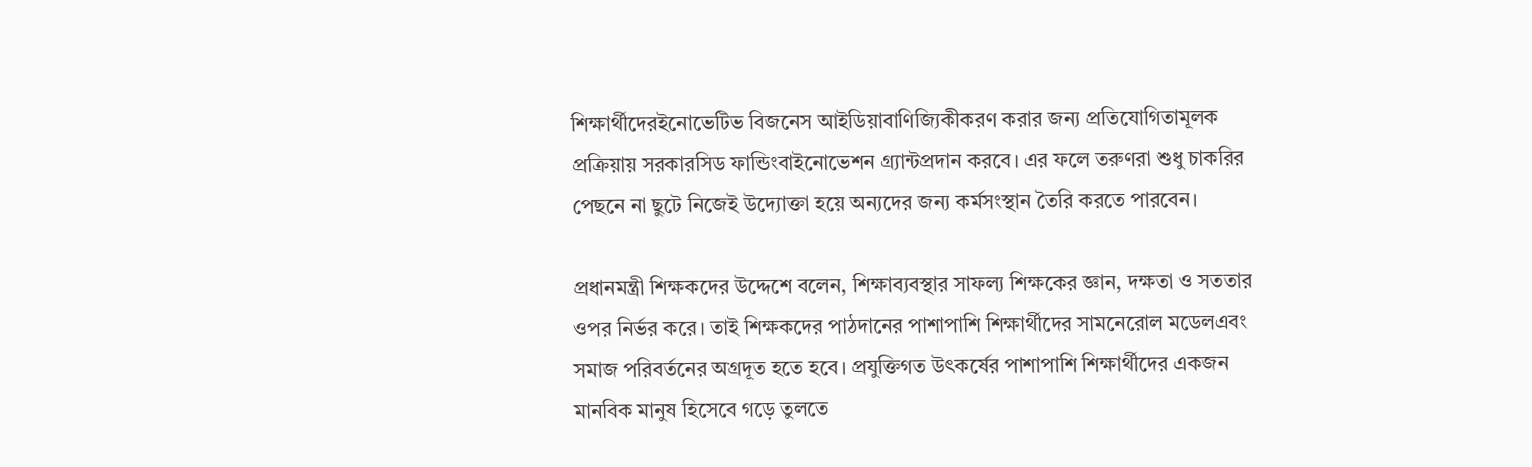শিক্ষার্থীদেরইনোভেটিভ বিজনেস আইডিয়াবাণিজ্যিকীকরণ করার জন্য প্রতিযোগিতামূলক প্রক্রিয়ায় সরকারসিড ফান্ডিংবাইনোভেশন গ্র্যান্টপ্রদান করবে। এর ফলে তরুণরা শুধু চাকরির পেছনে না ছুটে নিজেই উদ্যোক্তা হয়ে অন্যদের জন্য কর্মসংস্থান তৈরি করতে পারবেন।

প্রধানমন্ত্রী শিক্ষকদের উদ্দেশে বলেন, শিক্ষাব্যবস্থার সাফল্য শিক্ষকের জ্ঞান, দক্ষতা ও সততার ওপর নির্ভর করে। তাই শিক্ষকদের পাঠদানের পাশাপাশি শিক্ষার্থীদের সামনেরোল মডেলএবং সমাজ পরিবর্তনের অগ্রদূত হতে হবে। প্রযুক্তিগত উৎকর্ষের পাশাপাশি শিক্ষার্থীদের একজন মানবিক মানুষ হিসেবে গড়ে তুলতে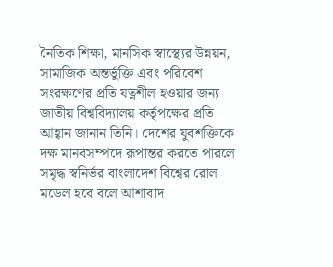নৈতিক শিক্ষা, মানসিক স্বাস্থ্যের উন্নয়ন, সামাজিক অন্তর্ভুক্তি এবং পরিবেশ সংরক্ষণের প্রতি যত্নশীল হওয়ার জন্য জাতীয় বিশ্ববিদ্যালয় কর্তৃপক্ষের প্রতি আহ্বান জানান তিনি। দেশের যুবশক্তিকে দক্ষ মানবসম্পদে রূপান্তর করতে পারলে সমৃদ্ধ স্বনির্ভর বাংলাদেশ বিশ্বের রোল মডেল হবে বলে আশাবাদ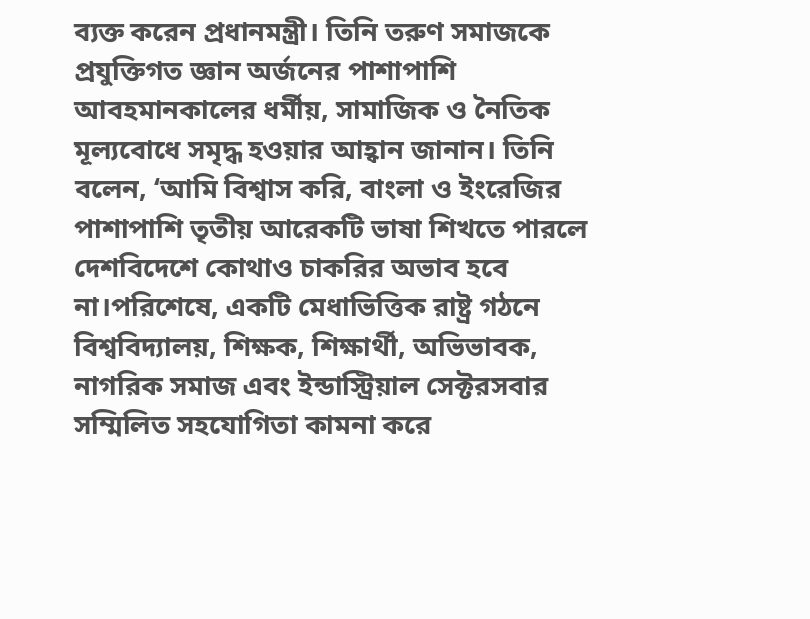ব্যক্ত করেন প্রধানমন্ত্রী। তিনি তরুণ সমাজকে প্রযুক্তিগত জ্ঞান অর্জনের পাশাপাশি আবহমানকালের ধর্মীয়, সামাজিক ও নৈতিক মূল্যবোধে সমৃদ্ধ হওয়ার আহ্বান জানান। তিনি বলেন, ‘আমি বিশ্বাস করি, বাংলা ও ইংরেজির পাশাপাশি তৃতীয় আরেকটি ভাষা শিখতে পারলে দেশবিদেশে কোথাও চাকরির অভাব হবে না।পরিশেষে, একটি মেধাভিত্তিক রাষ্ট্র গঠনে বিশ্ববিদ্যালয়, শিক্ষক, শিক্ষার্থী, অভিভাবক, নাগরিক সমাজ এবং ইন্ডাস্ট্রিয়াল সেক্টরসবার সম্মিলিত সহযোগিতা কামনা করে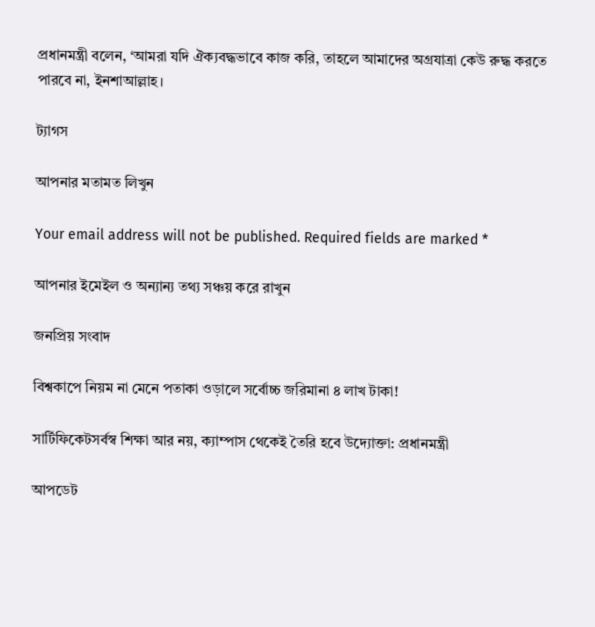প্রধানমন্ত্রী বলেন, ‘আমরা যদি ঐক্যবদ্ধভাবে কাজ করি, তাহলে আমাদের অগ্রযাত্রা কেউ রুদ্ধ করতে পারবে না, ইনশাআল্লাহ।

ট্যাগস

আপনার মতামত লিখুন

Your email address will not be published. Required fields are marked *

আপনার ইমেইল ও অন্যান্য তথ্য সঞ্চয় করে রাখুন

জনপ্রিয় সংবাদ

বিশ্বকাপে নিয়ম না মেনে পতাকা ওড়ালে সর্বোচ্চ জরিমানা ৪ লাখ টাকা!

সার্টিফিকেটসর্বস্ব শিক্ষা আর নয়, ক্যাম্পাস থেকেই তৈরি হবে উদ্যোক্তা: প্রধানমন্ত্রী

আপডেট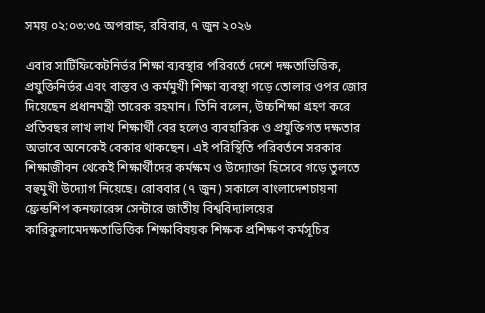সময় ০২:০৩:৩৫ অপরাহ্ন, রবিবার, ৭ জুন ২০২৬

এবার সার্টিফিকেটনির্ভর শিক্ষা ব্যবস্থার পরিবর্তে দেশে দক্ষতাভিত্তিক, প্রযুক্তিনির্ভর এবং বাস্তব ও কর্মমুখী শিক্ষা ব্যবস্থা গড়ে তোলার ওপর জোর দিয়েছেন প্রধানমন্ত্রী তারেক রহমান। তিনি বলেন, উচ্চশিক্ষা গ্রহণ করে প্রতিবছর লাখ লাখ শিক্ষার্থী বের হলেও ব্যবহারিক ও প্রযুক্তিগত দক্ষতার অভাবে অনেকেই বেকার থাকছেন। এই পরিস্থিতি পরিবর্তনে সরকার শিক্ষাজীবন থেকেই শিক্ষার্থীদের কর্মক্ষম ও উদ্যোক্তা হিসেবে গড়ে তুলতে বহুমুখী উদ্যোগ নিয়েছে। রোববার (৭ জুন) সকালে বাংলাদেশচায়না ফ্রেন্ডশিপ কনফারেন্স সেন্টারে জাতীয় বিশ্ববিদ্যালয়ের কারিকুলামেদক্ষতাভিত্তিক শিক্ষাবিষয়ক শিক্ষক প্রশিক্ষণ কর্মসূচির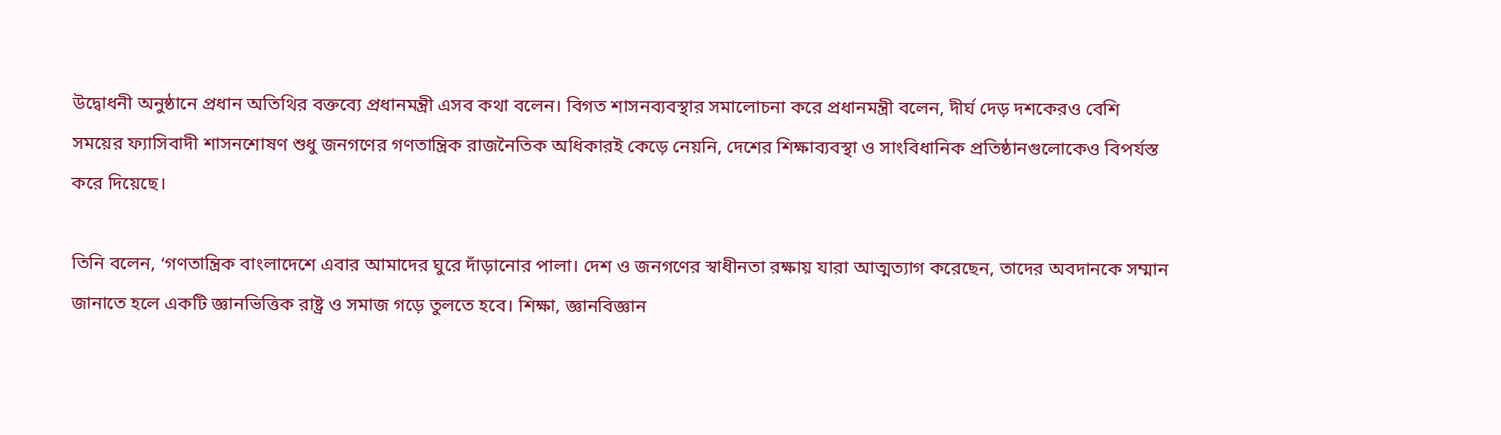উদ্বোধনী অনুষ্ঠানে প্রধান অতিথির বক্তব্যে প্রধানমন্ত্রী এসব কথা বলেন। বিগত শাসনব্যবস্থার সমালোচনা করে প্রধানমন্ত্রী বলেন, দীর্ঘ দেড় দশকেরও বেশি সময়ের ফ্যাসিবাদী শাসনশোষণ শুধু জনগণের গণতান্ত্রিক রাজনৈতিক অধিকারই কেড়ে নেয়নি, দেশের শিক্ষাব্যবস্থা ও সাংবিধানিক প্রতিষ্ঠানগুলোকেও বিপর্যস্ত করে দিয়েছে।

তিনি বলেন, ‘গণতান্ত্রিক বাংলাদেশে এবার আমাদের ঘুরে দাঁড়ানোর পালা। দেশ ও জনগণের স্বাধীনতা রক্ষায় যারা আত্মত্যাগ করেছেন, তাদের অবদানকে সম্মান জানাতে হলে একটি জ্ঞানভিত্তিক রাষ্ট্র ও সমাজ গড়ে তুলতে হবে। শিক্ষা, জ্ঞানবিজ্ঞান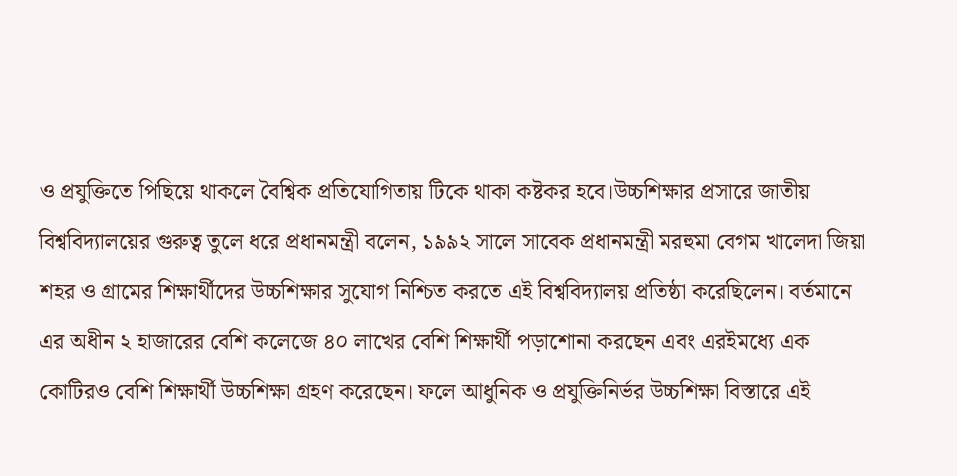ও প্রযুক্তিতে পিছিয়ে থাকলে বৈশ্বিক প্রতিযোগিতায় টিকে থাকা কষ্টকর হবে।উচ্চশিক্ষার প্রসারে জাতীয় বিশ্ববিদ্যালয়ের গুরুত্ব তুলে ধরে প্রধানমন্ত্রী বলেন, ১৯৯২ সালে সাবেক প্রধানমন্ত্রী মরহুমা বেগম খালেদা জিয়া শহর ও গ্রামের শিক্ষার্থীদের উচ্চশিক্ষার সুযোগ নিশ্চিত করতে এই বিশ্ববিদ্যালয় প্রতিষ্ঠা করেছিলেন। বর্তমানে এর অধীন ২ হাজারের বেশি কলেজে ৪০ লাখের বেশি শিক্ষার্থী পড়াশোনা করছেন এবং এরইমধ্যে এক কোটিরও বেশি শিক্ষার্থী উচ্চশিক্ষা গ্রহণ করেছেন। ফলে আধুনিক ও প্রযুক্তিনির্ভর উচ্চশিক্ষা বিস্তারে এই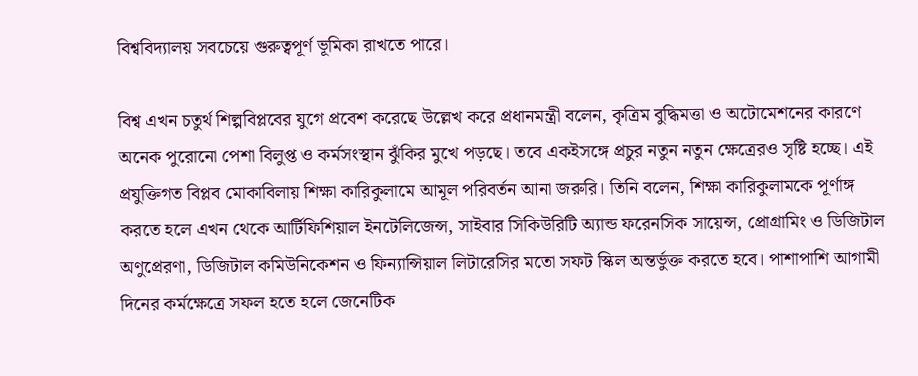বিশ্ববিদ্যালয় সবচেয়ে গুরুত্বপূর্ণ ভূমিকা রাখতে পারে।

বিশ্ব এখন চতুর্থ শিল্পবিপ্লবের যুগে প্রবেশ করেছে উল্লেখ করে প্রধানমন্ত্রী বলেন, কৃত্রিম বুদ্ধিমত্তা ও অটোমেশনের কারণে অনেক পুরোনো পেশা বিলুপ্ত ও কর্মসংস্থান ঝুঁকির মুখে পড়ছে। তবে একইসঙ্গে প্রচুর নতুন নতুন ক্ষেত্রেরও সৃষ্টি হচ্ছে। এই প্রযুক্তিগত বিপ্লব মোকাবিলায় শিক্ষা কারিকুলামে আমূল পরিবর্তন আনা জরুরি। তিনি বলেন, শিক্ষা কারিকুলামকে পূর্ণাঙ্গ করতে হলে এখন থেকে আর্টিফিশিয়াল ইনটেলিজেন্স, সাইবার সিকিউরিটি অ্যান্ড ফরেনসিক সায়েন্স, প্রোগ্রামিং ও ডিজিটাল অণুপ্রেরণা, ডিজিটাল কমিউনিকেশন ও ফিন্যান্সিয়াল লিটারেসির মতো সফট স্কিল অন্তর্ভুক্ত করতে হবে। পাশাপাশি আগামী দিনের কর্মক্ষেত্রে সফল হতে হলে জেনেটিক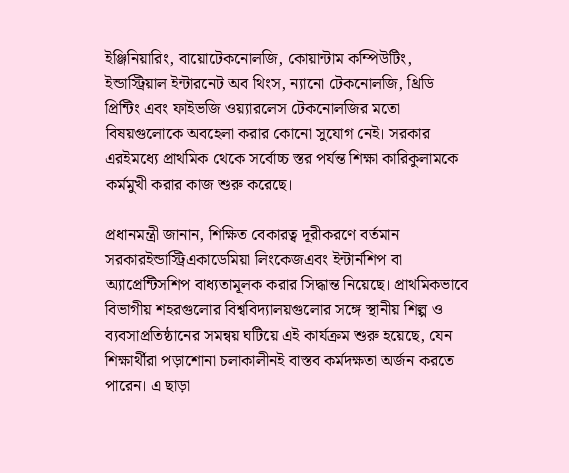ইঞ্জিনিয়ারিং, বায়োটেকনোলজি, কোয়ান্টাম কম্পিউটিং, ইন্ডাস্ট্রিয়াল ইন্টারনেট অব থিংস, ন্যানো টেকনোলজি, থ্রিডি প্রিন্টিং এবং ফাইভজি ওয়্যারলেস টেকনোলজির মতো বিষয়গুলোকে অবহেলা করার কোনো সুযোগ নেই। সরকার এরইমধ্যে প্রাথমিক থেকে সর্বোচ্চ স্তর পর্যন্ত শিক্ষা কারিকুলামকে কর্মমুখী করার কাজ শুরু করেছে।

প্রধানমন্ত্রী জানান, শিক্ষিত বেকারত্ব দূরীকরণে বর্তমান সরকারইন্ডাস্ট্রিএকাডেমিয়া লিংকেজএবং ইন্টার্নশিপ বা অ্যাপ্রেন্টিসশিপ বাধ্যতামূলক করার সিদ্ধান্ত নিয়েছে। প্রাথমিকভাবে বিভাগীয় শহরগুলোর বিশ্ববিদ্যালয়গুলোর সঙ্গে স্থানীয় শিল্প ও ব্যবসাপ্রতিষ্ঠানের সমন্বয় ঘটিয়ে এই কার্যক্রম শুরু হয়েছে, যেন শিক্ষার্থীরা পড়াশোনা চলাকালীনই বাস্তব কর্মদক্ষতা অর্জন করতে পারেন। এ ছাড়া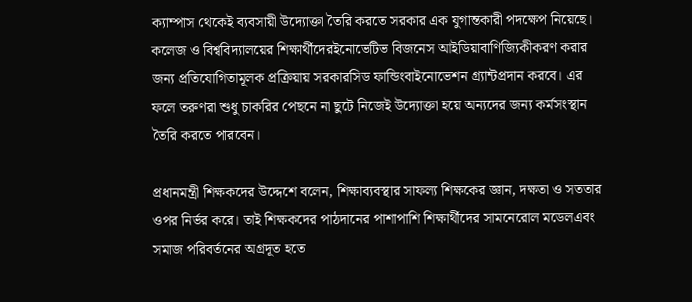ক্যাম্পাস থেকেই ব্যবসায়ী উদ্যোক্তা তৈরি করতে সরকার এক যুগান্তকারী পদক্ষেপ নিয়েছে। কলেজ ও বিশ্ববিদ্যালয়ের শিক্ষার্থীদেরইনোভেটিভ বিজনেস আইডিয়াবাণিজ্যিকীকরণ করার জন্য প্রতিযোগিতামূলক প্রক্রিয়ায় সরকারসিড ফান্ডিংবাইনোভেশন গ্র্যান্টপ্রদান করবে। এর ফলে তরুণরা শুধু চাকরির পেছনে না ছুটে নিজেই উদ্যোক্তা হয়ে অন্যদের জন্য কর্মসংস্থান তৈরি করতে পারবেন।

প্রধানমন্ত্রী শিক্ষকদের উদ্দেশে বলেন, শিক্ষাব্যবস্থার সাফল্য শিক্ষকের জ্ঞান, দক্ষতা ও সততার ওপর নির্ভর করে। তাই শিক্ষকদের পাঠদানের পাশাপাশি শিক্ষার্থীদের সামনেরোল মডেলএবং সমাজ পরিবর্তনের অগ্রদূত হতে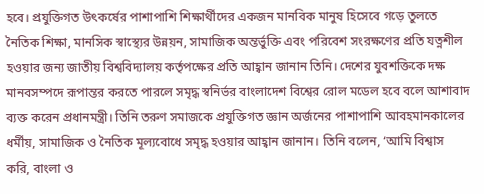হবে। প্রযুক্তিগত উৎকর্ষের পাশাপাশি শিক্ষার্থীদের একজন মানবিক মানুষ হিসেবে গড়ে তুলতে নৈতিক শিক্ষা, মানসিক স্বাস্থ্যের উন্নয়ন, সামাজিক অন্তর্ভুক্তি এবং পরিবেশ সংরক্ষণের প্রতি যত্নশীল হওয়ার জন্য জাতীয় বিশ্ববিদ্যালয় কর্তৃপক্ষের প্রতি আহ্বান জানান তিনি। দেশের যুবশক্তিকে দক্ষ মানবসম্পদে রূপান্তর করতে পারলে সমৃদ্ধ স্বনির্ভর বাংলাদেশ বিশ্বের রোল মডেল হবে বলে আশাবাদ ব্যক্ত করেন প্রধানমন্ত্রী। তিনি তরুণ সমাজকে প্রযুক্তিগত জ্ঞান অর্জনের পাশাপাশি আবহমানকালের ধর্মীয়, সামাজিক ও নৈতিক মূল্যবোধে সমৃদ্ধ হওয়ার আহ্বান জানান। তিনি বলেন, ‘আমি বিশ্বাস করি, বাংলা ও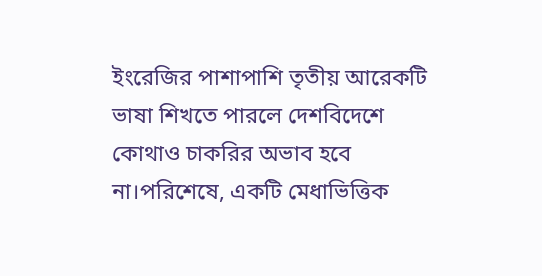ইংরেজির পাশাপাশি তৃতীয় আরেকটি ভাষা শিখতে পারলে দেশবিদেশে কোথাও চাকরির অভাব হবে না।পরিশেষে, একটি মেধাভিত্তিক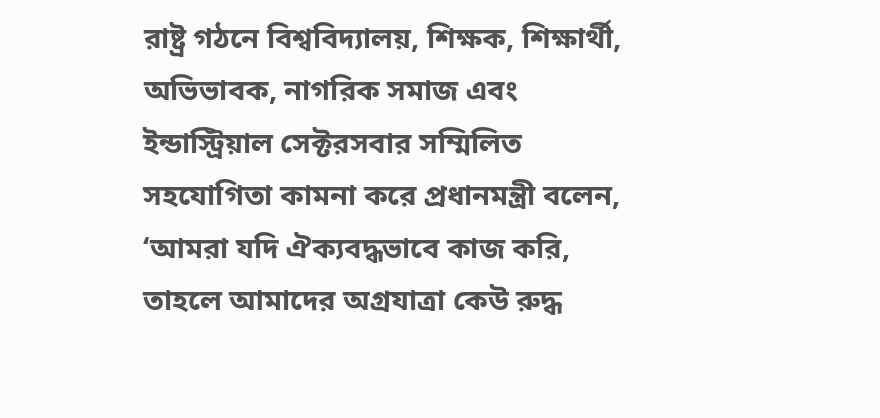রাষ্ট্র গঠনে বিশ্ববিদ্যালয়, শিক্ষক, শিক্ষার্থী, অভিভাবক, নাগরিক সমাজ এবং ইন্ডাস্ট্রিয়াল সেক্টরসবার সম্মিলিত সহযোগিতা কামনা করে প্রধানমন্ত্রী বলেন, ‘আমরা যদি ঐক্যবদ্ধভাবে কাজ করি, তাহলে আমাদের অগ্রযাত্রা কেউ রুদ্ধ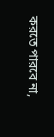করতে পারবে না,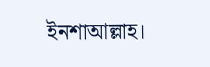ইনশাআল্লাহ।